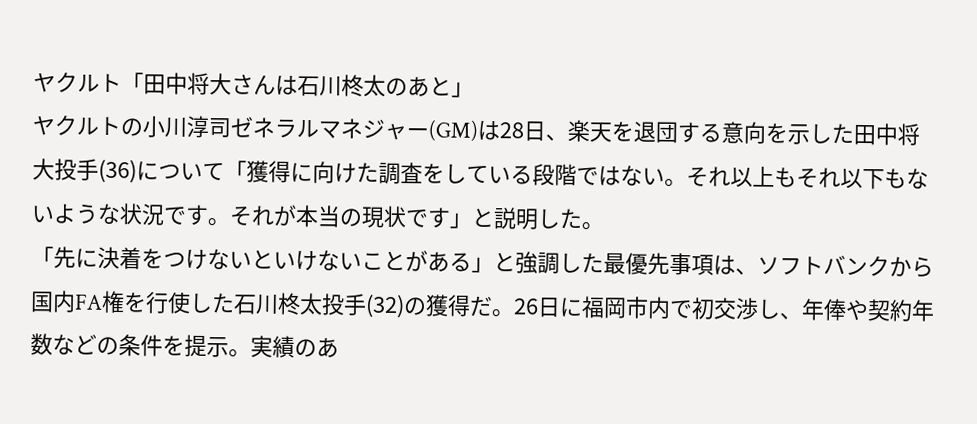ヤクルト「田中将大さんは石川柊太のあと」
ヤクルトの小川淳司ゼネラルマネジャー(GM)は28日、楽天を退団する意向を示した田中将大投手(36)について「獲得に向けた調査をしている段階ではない。それ以上もそれ以下もないような状況です。それが本当の現状です」と説明した。
「先に決着をつけないといけないことがある」と強調した最優先事項は、ソフトバンクから国内FA権を行使した石川柊太投手(32)の獲得だ。26日に福岡市内で初交渉し、年俸や契約年数などの条件を提示。実績のあ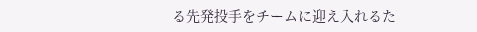る先発投手をチームに迎え入れるた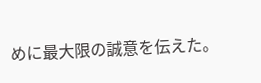めに最大限の誠意を伝えた。